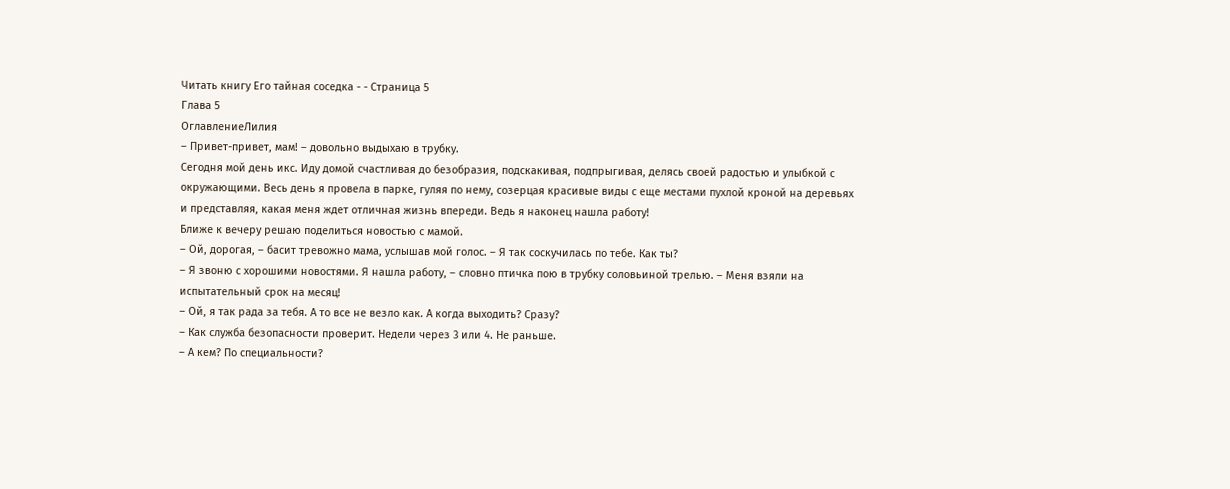Читать книгу Его тайная соседка - - Страница 5
Глава 5
ОглавлениеЛилия
– Привет-привет, мам! – довольно выдыхаю в трубку.
Сегодня мой день икс. Иду домой счастливая до безобразия, подскакивая, подпрыгивая, делясь своей радостью и улыбкой с окружающими. Весь день я провела в парке, гуляя по нему, созерцая красивые виды с еще местами пухлой кроной на деревьях и представляя, какая меня ждет отличная жизнь впереди. Ведь я наконец нашла работу!
Ближе к вечеру решаю поделиться новостью с мамой.
– Ой, дорогая, – басит тревожно мама, услышав мой голос. – Я так соскучилась по тебе. Как ты?
– Я звоню с хорошими новостями. Я нашла работу, – словно птичка пою в трубку соловьиной трелью. – Меня взяли на испытательный срок на месяц!
– Ой, я так рада за тебя. А то все не везло как. А когда выходить? Сразу?
– Как служба безопасности проверит. Недели через 3 или 4. Не раньше.
– А кем? По специальности?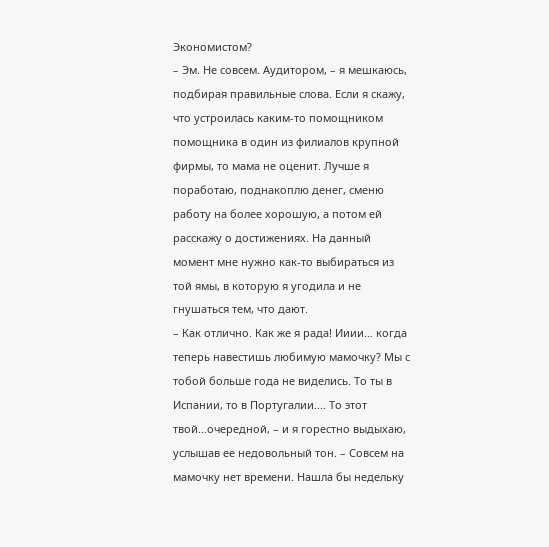Экономистом?
– Эм. Не совсем. Аудитором, – я мешкаюсь, подбирая правильные слова. Если я скажу, что устроилась каким-то помощником помощника в один из филиалов крупной фирмы, то мама не оценит. Лучше я поработаю, поднакоплю денег, сменю работу на более хорошую, а потом ей расскажу о достижениях. На данный момент мне нужно как-то выбираться из той ямы, в которую я угодила и не гнушаться тем, что дают.
– Как отлично. Как же я рада! Ииии… когда теперь навестишь любимую мамочку? Мы с тобой больше года не виделись. То ты в Испании, то в Португалии.... То этот твой…очередной, – и я горестно выдыхаю, услышав ее недовольный тон. – Совсем на мамочку нет времени. Нашла бы недельку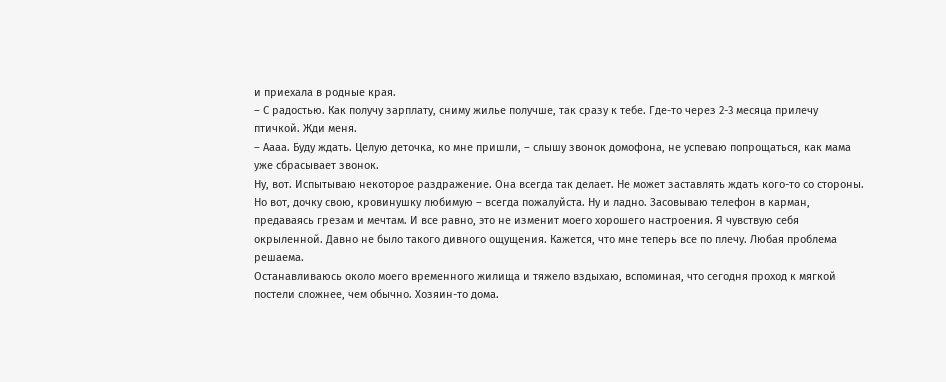и приехала в родные края.
– С радостью. Как получу зарплату, сниму жилье получше, так сразу к тебе. Где-то через 2-3 месяца прилечу птичкой. Жди меня.
– Аааа. Буду ждать. Целую деточка, ко мне пришли, – слышу звонок домофона, не успеваю попрощаться, как мама уже сбрасывает звонок.
Ну, вот. Испытываю некоторое раздражение. Она всегда так делает. Не может заставлять ждать кого-то со стороны. Но вот, дочку свою, кровинушку любимую – всегда пожалуйста. Ну и ладно. Засовываю телефон в карман, предаваясь грезам и мечтам. И все равно, это не изменит моего хорошего настроения. Я чувствую себя окрыленной. Давно не было такого дивного ощущения. Кажется, что мне теперь все по плечу. Любая проблема решаема.
Останавливаюсь около моего временного жилища и тяжело вздыхаю, вспоминая, что сегодня проход к мягкой постели сложнее, чем обычно. Хозяин-то дома.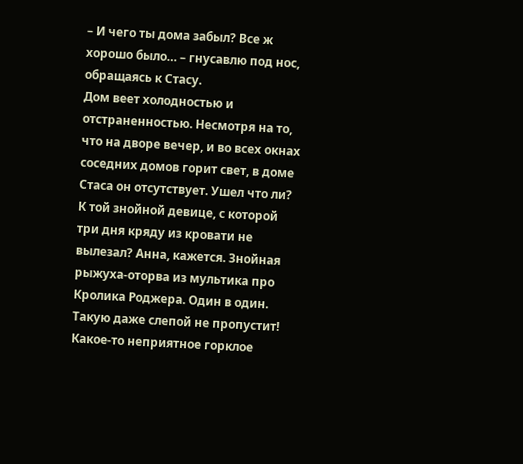– И чего ты дома забыл? Все ж хорошо было… – гнусавлю под нос, обращаясь к Стасу.
Дом веет холодностью и отстраненностью. Несмотря на то, что на дворе вечер, и во всех окнах соседних домов горит свет, в доме Стаса он отсутствует. Ушел что ли? К той знойной девице, с которой три дня кряду из кровати не вылезал? Анна, кажется. Знойная рыжуха-оторва из мультика про Кролика Роджера. Один в один. Такую даже слепой не пропустит!
Какое-то неприятное горклое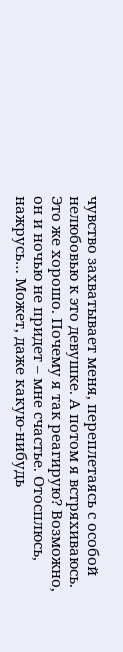чувство захватывает меня, переплетаясь с особой нелюбовью к это девушке. А потом я встряхиваюсь. Это же хорошо. Почему я так реагирую? Возможно, он и ночью не придет – мне счастье. Отосплюсь, нажрусь… Может, даже какую-нибудь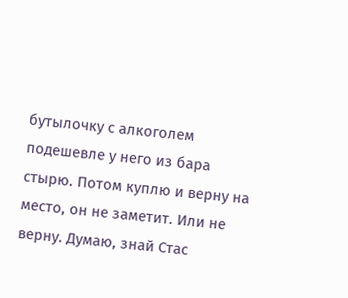бутылочку с алкоголем подешевле у него из бара стырю. Потом куплю и верну на место, он не заметит. Или не верну. Думаю, знай Стас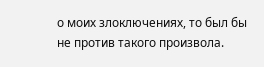о моих злоключениях, то был бы не против такого произвола.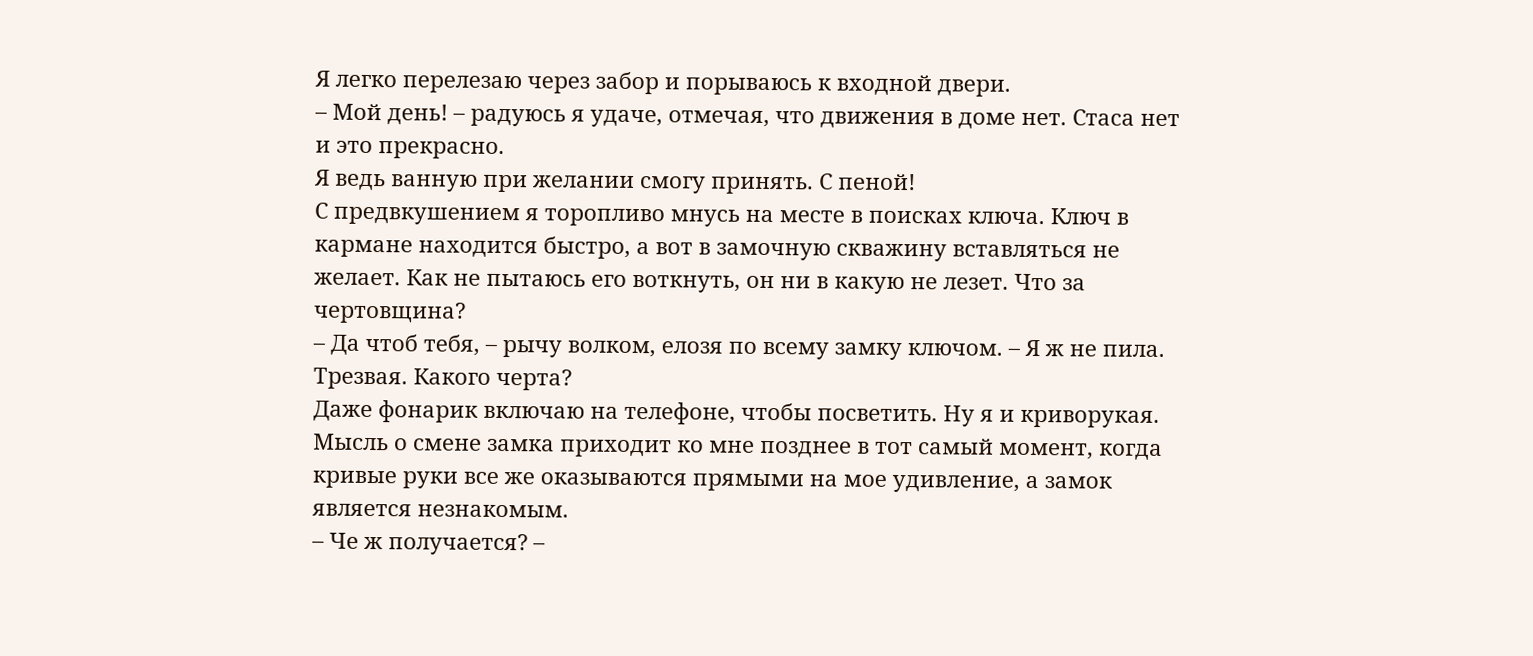Я легко перелезаю через забор и порываюсь к входной двери.
– Мой день! – радуюсь я удаче, отмечая, что движения в доме нет. Стаса нет и это прекрасно.
Я ведь ванную при желании смогу принять. С пеной!
С предвкушением я торопливо мнусь на месте в поисках ключа. Ключ в кармане находится быстро, а вот в замочную скважину вставляться не желает. Как не пытаюсь его воткнуть, он ни в какую не лезет. Что за чертовщина?
– Да чтоб тебя, – рычу волком, елозя по всему замку ключом. – Я ж не пила. Трезвая. Какого черта?
Даже фонарик включаю на телефоне, чтобы посветить. Ну я и криворукая.
Мысль о смене замка приходит ко мне позднее в тот самый момент, когда кривые руки все же оказываются прямыми на мое удивление, а замок является незнакомым.
– Че ж получается? –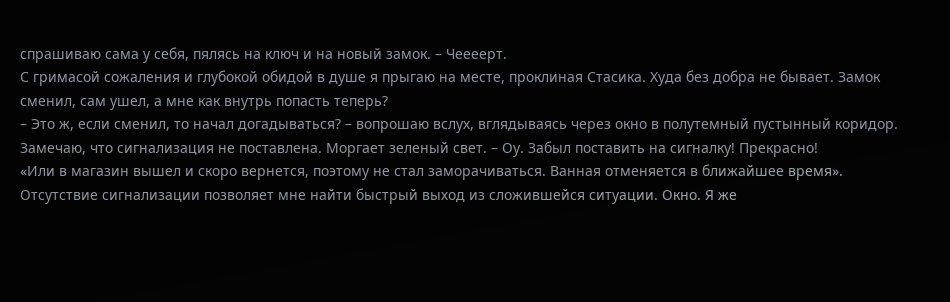спрашиваю сама у себя, пялясь на ключ и на новый замок. – Чеееерт.
С гримасой сожаления и глубокой обидой в душе я прыгаю на месте, проклиная Стасика. Худа без добра не бывает. Замок сменил, сам ушел, а мне как внутрь попасть теперь?
– Это ж, если сменил, то начал догадываться? – вопрошаю вслух, вглядываясь через окно в полутемный пустынный коридор. Замечаю, что сигнализация не поставлена. Моргает зеленый свет. – Оу. Забыл поставить на сигналку! Прекрасно!
«Или в магазин вышел и скоро вернется, поэтому не стал заморачиваться. Ванная отменяется в ближайшее время».
Отсутствие сигнализации позволяет мне найти быстрый выход из сложившейся ситуации. Окно. Я же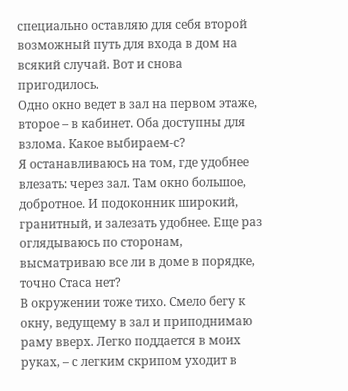специально оставляю для себя второй возможный путь для входа в дом на всякий случай. Вот и снова пригодилось.
Одно окно ведет в зал на первом этаже, второе – в кабинет. Оба доступны для взлома. Какое выбираем-с?
Я останавливаюсь на том, где удобнее влезать: через зал. Там окно большое, добротное. И подоконник широкий, гранитный, и залезать удобнее. Еще раз оглядываюсь по сторонам, высматриваю все ли в доме в порядке, точно Стаса нет?
В окружении тоже тихо. Смело бегу к окну, ведущему в зал и приподнимаю раму вверх. Легко поддается в моих руках, – с легким скрипом уходит в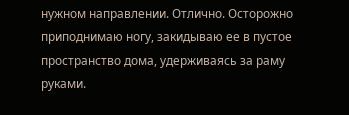нужном направлении. Отлично. Осторожно приподнимаю ногу, закидываю ее в пустое пространство дома, удерживаясь за раму руками.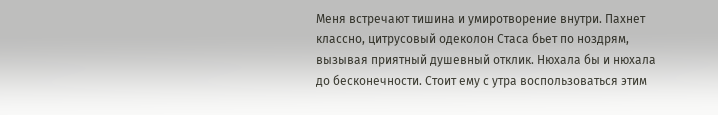Меня встречают тишина и умиротворение внутри. Пахнет классно, цитрусовый одеколон Стаса бьет по ноздрям, вызывая приятный душевный отклик. Нюхала бы и нюхала до бесконечности. Стоит ему с утра воспользоваться этим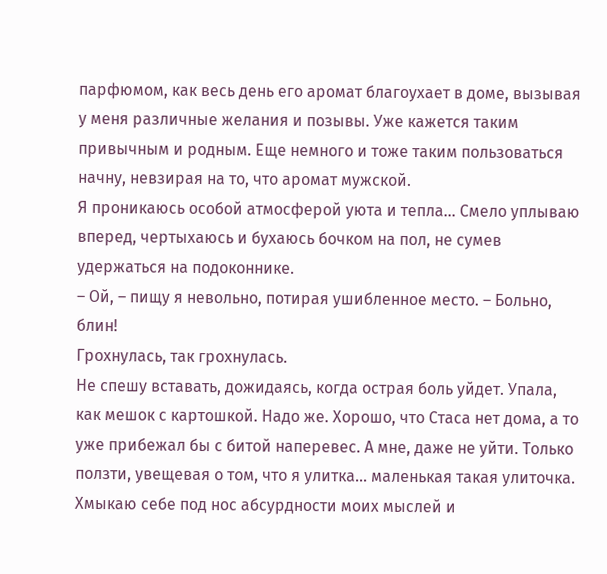парфюмом, как весь день его аромат благоухает в доме, вызывая у меня различные желания и позывы. Уже кажется таким привычным и родным. Еще немного и тоже таким пользоваться начну, невзирая на то, что аромат мужской.
Я проникаюсь особой атмосферой уюта и тепла… Смело уплываю вперед, чертыхаюсь и бухаюсь бочком на пол, не сумев удержаться на подоконнике.
– Ой, – пищу я невольно, потирая ушибленное место. – Больно, блин!
Грохнулась, так грохнулась.
Не спешу вставать, дожидаясь, когда острая боль уйдет. Упала, как мешок с картошкой. Надо же. Хорошо, что Стаса нет дома, а то уже прибежал бы с битой наперевес. А мне, даже не уйти. Только ползти, увещевая о том, что я улитка… маленькая такая улиточка.
Хмыкаю себе под нос абсурдности моих мыслей и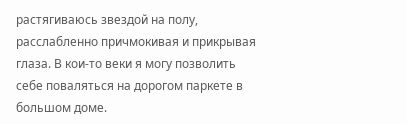растягиваюсь звездой на полу, расслабленно причмокивая и прикрывая глаза. В кои-то веки я могу позволить себе поваляться на дорогом паркете в большом доме.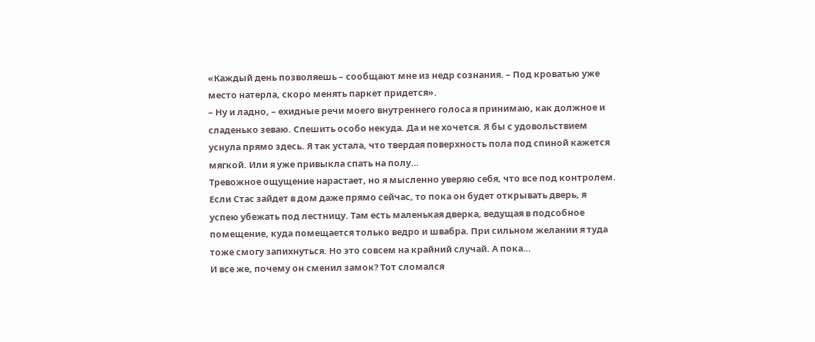«Каждый день позволяешь – сообщают мне из недр сознания. – Под кроватью уже место натерла, скоро менять паркет придется».
– Ну и ладно, – ехидные речи моего внутреннего голоса я принимаю, как должное и сладенько зеваю. Спешить особо некуда. Да и не хочется. Я бы с удовольствием уснула прямо здесь. Я так устала, что твердая поверхность пола под спиной кажется мягкой. Или я уже привыкла спать на полу…
Тревожное ощущение нарастает, но я мысленно уверяю себя, что все под контролем. Если Стас зайдет в дом даже прямо сейчас, то пока он будет открывать дверь, я успею убежать под лестницу. Там есть маленькая дверка, ведущая в подсобное помещение, куда помещается только ведро и швабра. При сильном желании я туда тоже смогу запихнуться. Но это совсем на крайний случай. А пока…
И все же, почему он сменил замок? Тот сломался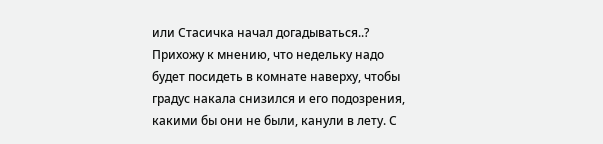или Стасичка начал догадываться..?
Прихожу к мнению, что недельку надо будет посидеть в комнате наверху, чтобы градус накала снизился и его подозрения, какими бы они не были, канули в лету. С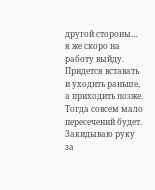другой стороны… я же скоро на работу выйду. Придется вставать и уходить раньше, а приходить позже. Тогда совсем мало пересечений будет.
Закидываю руку за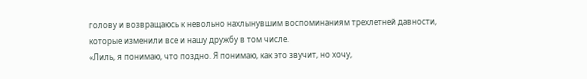голову и возвращаюсь к невольно нахлынувшим воспоминаниям трехлетней давности, которые изменили все и нашу дружбу в том числе.
«Лиль, я понимаю, что поздно. Я понимаю, как это звучит, но хочу,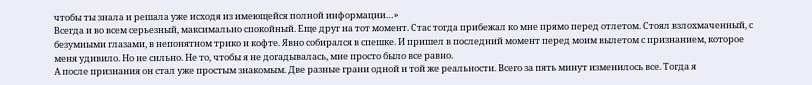чтобы ты знала и решала уже исходя из имеющейся полной информации…»
Всегда и во всем серьезный, максимально спокойный. Еще друг на тот момент. Стас тогда прибежал ко мне прямо перед отлетом. Стоял взлохмаченный, с безумными глазами, в непонятном трико и кофте. Явно собирался в спешке. И пришел в последний момент перед моим вылетом с признанием, которое меня удивило. Но не сильно. Не то, чтобы я не догадывалась, мне просто было все равно.
А после признания он стал уже простым знакомым. Две разные грани одной и той же реальности. Всего за пять минут изменилось все. Тогда я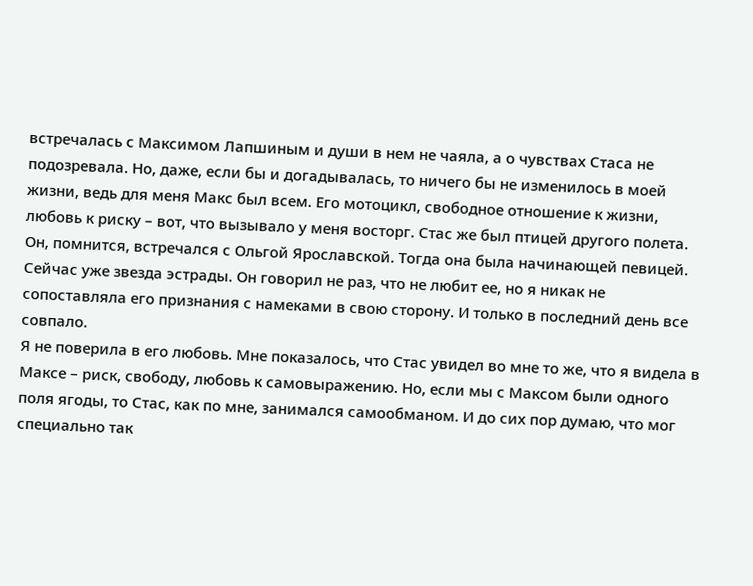встречалась с Максимом Лапшиным и души в нем не чаяла, а о чувствах Стаса не подозревала. Но, даже, если бы и догадывалась, то ничего бы не изменилось в моей жизни, ведь для меня Макс был всем. Его мотоцикл, свободное отношение к жизни, любовь к риску – вот, что вызывало у меня восторг. Стас же был птицей другого полета. Он, помнится, встречался с Ольгой Ярославской. Тогда она была начинающей певицей. Сейчас уже звезда эстрады. Он говорил не раз, что не любит ее, но я никак не сопоставляла его признания с намеками в свою сторону. И только в последний день все совпало.
Я не поверила в его любовь. Мне показалось, что Стас увидел во мне то же, что я видела в Максе – риск, свободу, любовь к самовыражению. Но, если мы с Максом были одного поля ягоды, то Стас, как по мне, занимался самообманом. И до сих пор думаю, что мог специально так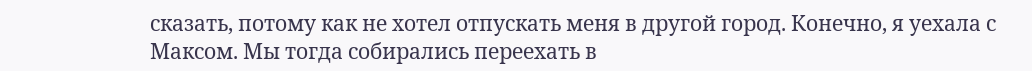сказать, потому как не хотел отпускать меня в другой город. Конечно, я уехала с Максом. Мы тогда собирались переехать в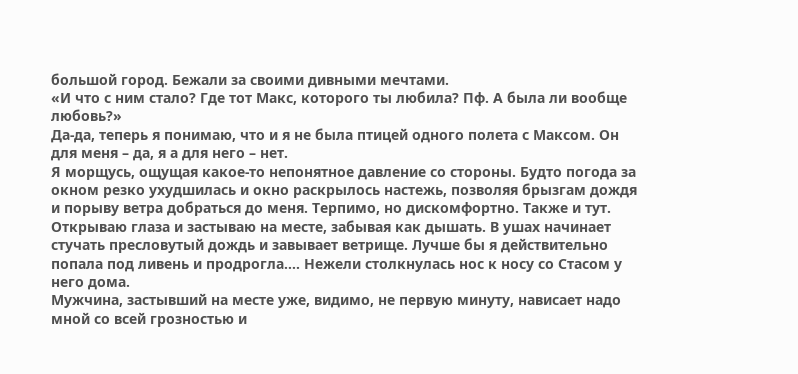большой город. Бежали за своими дивными мечтами.
«И что с ним стало? Где тот Макс, которого ты любила? Пф. А была ли вообще любовь?»
Да-да, теперь я понимаю, что и я не была птицей одного полета с Максом. Он для меня – да, я а для него – нет.
Я морщусь, ощущая какое-то непонятное давление со стороны. Будто погода за окном резко ухудшилась и окно раскрылось настежь, позволяя брызгам дождя и порыву ветра добраться до меня. Терпимо, но дискомфортно. Также и тут.
Открываю глаза и застываю на месте, забывая как дышать. В ушах начинает стучать пресловутый дождь и завывает ветрище. Лучше бы я действительно попала под ливень и продрогла…. Нежели столкнулась нос к носу со Стасом у него дома.
Мужчина, застывший на месте уже, видимо, не первую минуту, нависает надо мной со всей грозностью и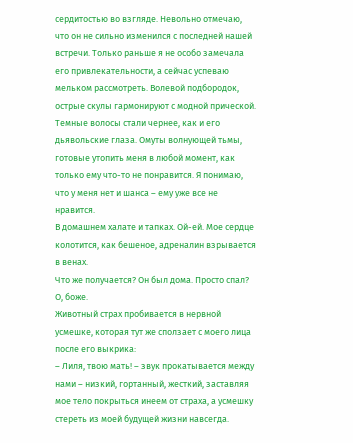сердитостью во взгляде. Невольно отмечаю, что он не сильно изменился с последней нашей встречи. Только раньше я не особо замечала его привлекательности, а сейчас успеваю мельком рассмотреть. Волевой подбородок, острые скулы гармонируют с модной прической. Темные волосы стали чернее, как и его дьявольские глаза. Омуты волнующей тьмы, готовые утопить меня в любой момент, как только ему что-то не понравится. Я понимаю, что у меня нет и шанса – ему уже все не нравится.
В домашнем халате и тапках. Ой-ей. Мое сердце колотится, как бешеное, адреналин взрывается в венах.
Что же получается? Он был дома. Просто спал? О, боже.
Животный страх пробивается в нервной усмешке, которая тут же сползает с моего лица после его выкрика:
– Лиля, твою мать! – звук прокатывается между нами – низкий, гортанный, жесткий, заставляя мое тело покрыться инеем от страха, а усмешку стереть из моей будущей жизни навсегда.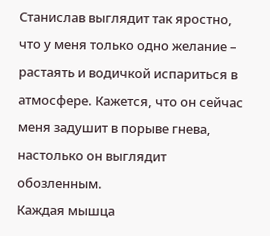Станислав выглядит так яростно, что у меня только одно желание – растаять и водичкой испариться в атмосфере. Кажется, что он сейчас меня задушит в порыве гнева, настолько он выглядит обозленным.
Каждая мышца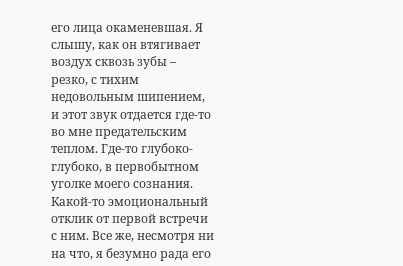его лица окаменевшая. Я слышу, как он втягивает воздух сквозь зубы – резко, с тихим недовольным шипением, и этот звук отдается где-то во мне предательским теплом. Где-то глубоко-глубоко, в первобытном уголке моего сознания. Какой-то эмоциональный отклик от первой встречи с ним. Все же, несмотря ни на что, я безумно рада его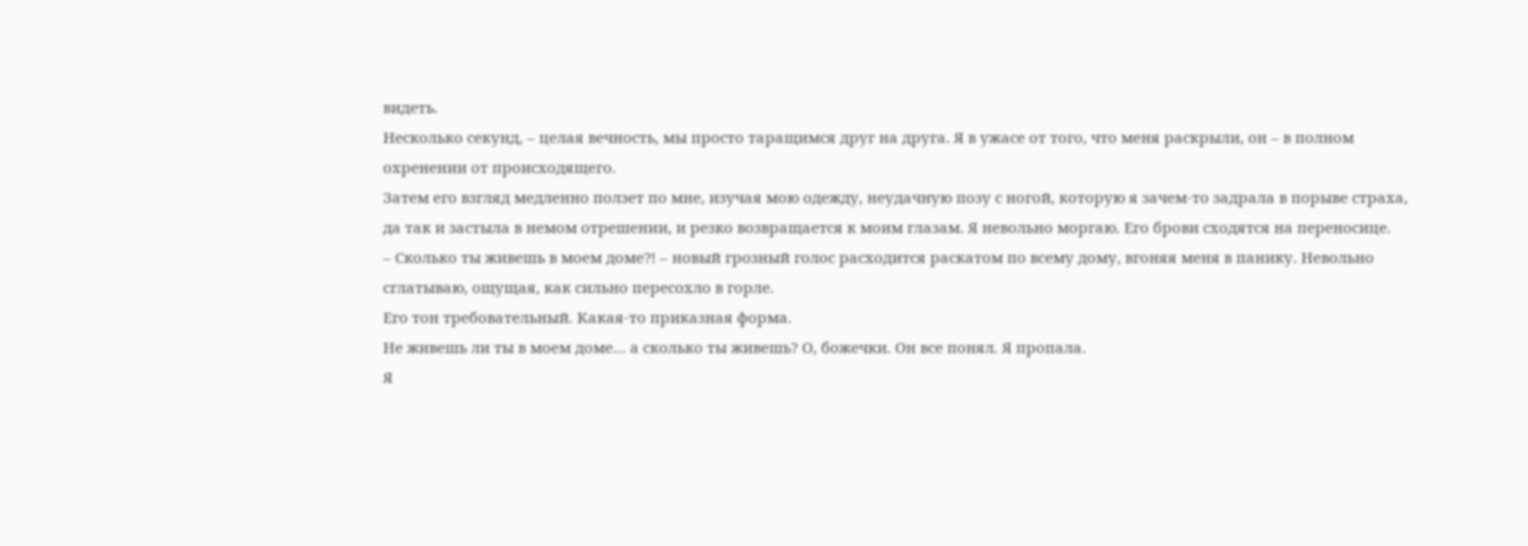видеть.
Несколько секунд, – целая вечность, мы просто таращимся друг на друга. Я в ужасе от того, что меня раскрыли, он – в полном охренении от происходящего.
Затем его взгляд медленно ползет по мне, изучая мою одежду, неудачную позу с ногой, которую я зачем-то задрала в порыве страха, да так и застыла в немом отрешении, и резко возвращается к моим глазам. Я невольно моргаю. Его брови сходятся на переносице.
– Сколько ты живешь в моем доме?! – новый грозный голос расходится раскатом по всему дому, вгоняя меня в панику. Невольно сглатываю, ощущая, как сильно пересохло в горле.
Его тон требовательный. Какая-то приказная форма.
Не живешь ли ты в моем доме… а сколько ты живешь? О, божечки. Он все понял. Я пропала.
Я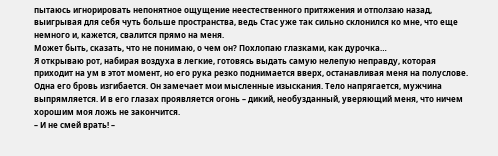пытаюсь игнорировать непонятное ощущение неестественного притяжения и отползаю назад, выигрывая для себя чуть больше пространства, ведь Стас уже так сильно склонился ко мне, что еще немного и, кажется, свалится прямо на меня.
Может быть, сказать, что не понимаю, о чем он? Похлопаю глазками, как дурочка…
Я открываю рот, набирая воздуха в легкие, готовясь выдать самую нелепую неправду, которая приходит на ум в этот момент, но его рука резко поднимается вверх, останавливая меня на полуслове.
Одна его бровь изгибается. Он замечает мои мысленные изыскания. Тело напрягается, мужчина выпрямляется. И в его глазах проявляется огонь – дикий, необузданный, уверяющий меня, что ничем хорошим моя ложь не закончится.
– И не смей врать! –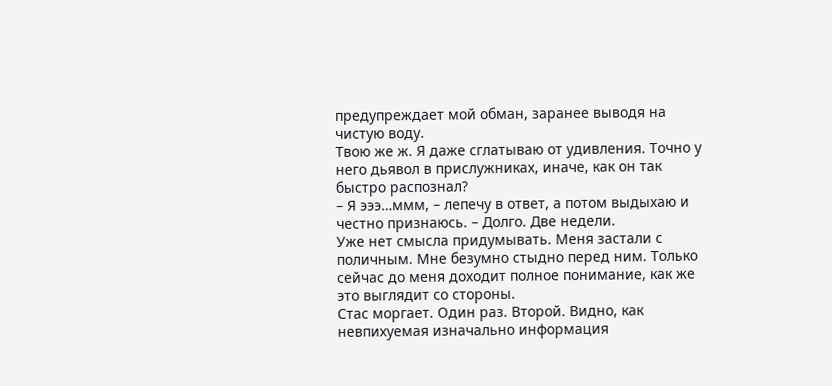предупреждает мой обман, заранее выводя на чистую воду.
Твою же ж. Я даже сглатываю от удивления. Точно у него дьявол в прислужниках, иначе, как он так быстро распознал?
– Я эээ…ммм, – лепечу в ответ, а потом выдыхаю и честно признаюсь. – Долго. Две недели.
Уже нет смысла придумывать. Меня застали с поличным. Мне безумно стыдно перед ним. Только сейчас до меня доходит полное понимание, как же это выглядит со стороны.
Стас моргает. Один раз. Второй. Видно, как невпихуемая изначально информация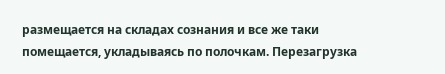размещается на складах сознания и все же таки помещается, укладываясь по полочкам. Перезагрузка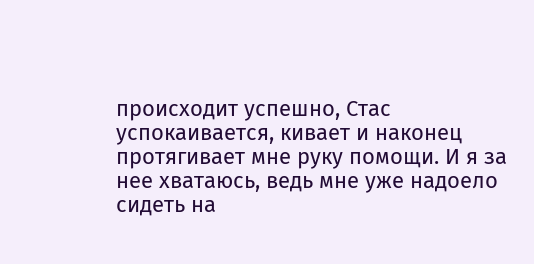происходит успешно, Стас успокаивается, кивает и наконец протягивает мне руку помощи. И я за нее хватаюсь, ведь мне уже надоело сидеть на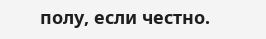полу, если честно.